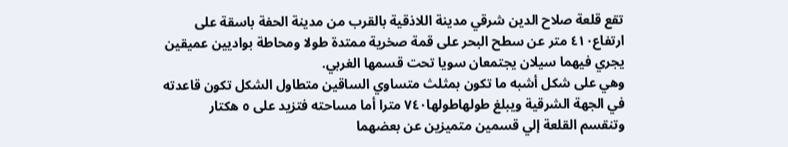تقع قلعة صلاح الدين شرقي مدينة اللاذقية بالقرب من مدينة الحفة باسقة على ارتفاع٤١٠ متر عن سطح البحر على قمة صخرية ممتدة طولا ومحاطة بواديين عميقين يجري فيهما سيلان يجتمعان سويا تحت قسمها الغربي.
وهي على شكل أشبه ما تكون بمثلث متساوي الساقين متطاول الشكل تكون قاعدته في الجهة الشرقية ويبلغ طولهاطولها٧٤٠ مترا أما مساحته فتزيد على ٥ هكتار
وتنقسم القلعة إلي قسمين متميزين عن بعضهما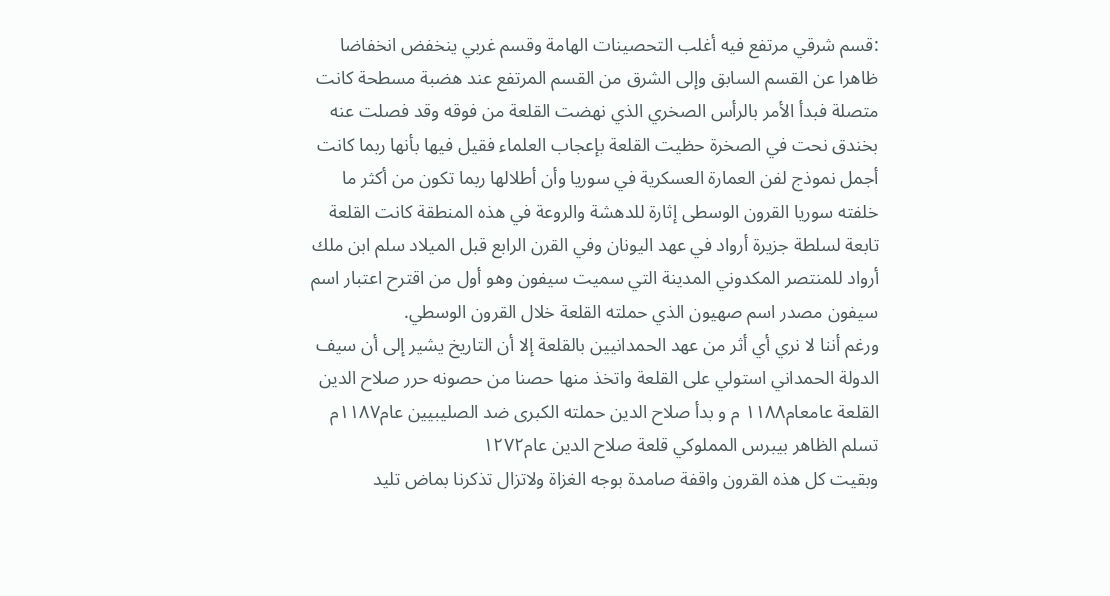:قسم شرقي مرتفع فيه أغلب التحصينات الهامة وقسم غربي ينخفض انخفاضا ظاهرا عن القسم السابق وإلى الشرق من القسم المرتفع عند هضبة مسطحة كانت متصلة فبدأ الأمر بالرأس الصخري الذي نهضت القلعة من فوقه وقد فصلت عنه بخندق نحت في الصخرة حظيت القلعة بإعجاب العلماء فقيل فيها بأنها ربما كانت أجمل نموذج لفن العمارة العسكرية في سوريا وأن أطلالها ربما تكون من أكثر ما خلفته سوريا القرون الوسطى إثارة للدهشة والروعة في هذه المنطقة كانت القلعة تابعة لسلطة جزيرة أرواد في عهد اليونان وفي القرن الرابع قبل الميلاد سلم ابن ملك أرواد للمنتصر المكدوني المدينة التي سميت سيفون وهو أول من اقترح اعتبار اسم سيفون مصدر اسم صهيون الذي حملته القلعة خلال القرون الوسطي.
ورغم أننا لا نري أي أثر من عهد الحمدانيين بالقلعة إلا أن التاريخ يشير إلى أن سيف الدولة الحمداني استولي على القلعة واتخذ منها حصنا من حصونه حرر صلاح الدين القلعة عامعام١١٨٨ م و بدأ صلاح الدين حملته الكبرى ضد الصليبيين عام١١٨٧م تسلم الظاهر بيبرس المملوكي قلعة صلاح الدين عام١٢٧٢
وبقيت كل هذه القرون واقفة صامدة بوجه الغزاة ولاتزال تذكرنا بماض تليد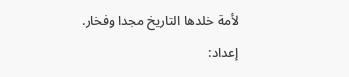لأمة خلدها التاريخ مجدا وفخار.
إعداد: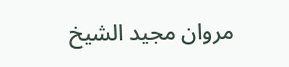مروان مجيد الشيخ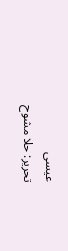عيسى
تحرير: حلا مشوح